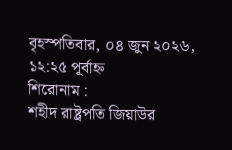বৃহস্পতিবার, ০৪ জুন ২০২৬, ১২:২৫ পূর্বাহ্ন
শিরোনাম :
শহীদ রাষ্ট্রপতি জিয়াউর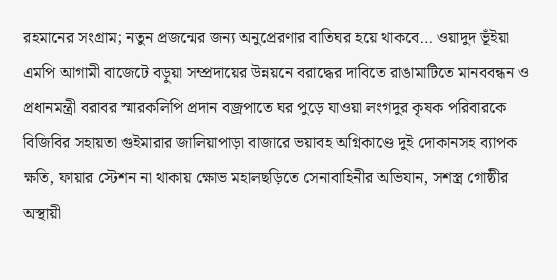রহমানের সংগ্রাম; নতুন প্রজন্মের জন্য অনুপ্রেরণার বাতিঘর হয়ে থাকবে… ওয়াদুদ ভূঁইয়া এমপি আগামী বাজেটে বড়ুয়া সম্প্রদায়ের উন্নয়নে বরাদ্ধের দাবিতে রাঙামাটিতে মানববন্ধন ও প্রধানমন্ত্রী বরাবর স্মারকলিপি প্রদান বজ্রপাতে ঘর পুড়ে যাওয়া লংগদুর কৃষক পরিবারকে বিজিবির সহায়তা গুইমারার জালিয়াপাড়া বাজারে ভয়াবহ অগ্নিকাণ্ডে দুই দোকানসহ ব্যাপক ক্ষতি, ফায়ার স্টেশন না থাকায় ক্ষোভ মহালছড়িতে সেনাবাহিনীর অভিযান, সশস্ত্র গোষ্ঠীর অস্থায়ী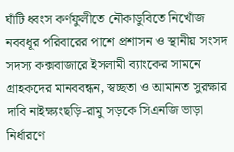ঘাঁটি ধ্বংস কর্ণফুলীতে নৌকাডুবিতে নিখোঁজ নববধূর পরিবারের পাশে প্রশাসন ও স্থানীয় সংসদ সদস্য কক্সবাজারে ইসলামী ব্যাংকের সামনে গ্রাহকদের মানববন্ধন, স্বচ্ছতা ও আমানত সুরক্ষার দাবি নাইক্ষ্যংছড়ি-রামু সড়কে সিএনজি ভাড়া নির্ধারণে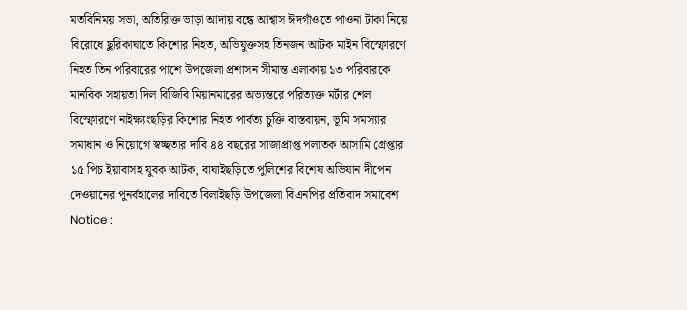মতবিনিময় সভা, অতিরিক্ত ভাড়া আদায় বন্ধে আশ্বাস ঈদগাঁওতে পাওনা টাকা নিয়ে বিরোধে ছুরিকাঘাতে কিশোর নিহত, অভিযুক্তসহ তিনজন আটক মাইন বিস্ফোরণে নিহত তিন পরিবারের পাশে উপজেলা প্রশাসন সীমান্ত এলাকায় ১৩ পরিবারকে মানবিক সহায়তা দিল বিজিবি মিয়ানমারের অভ্যন্তরে পরিত্যক্ত মর্টার শেল বিস্ফোরণে নাইক্ষ্যংছড়ির কিশোর নিহত পার্বত্য চুক্তি বাস্তবায়ন, ভূমি সমস্যার সমাধান ও নিয়োগে স্বচ্ছতার দাবি ৪৪ বছরের সাজাপ্রাপ্ত পলাতক আসামি গ্রেপ্তার ১৫ পিচ ইয়াবাসহ যুবক আটক, বাঘাইছড়িতে পুলিশের বিশেষ অভিযান দীপেন দেওয়ানের পুনর্বহালের দাবিতে বিলাইছড়ি উপজেলা বিএনপির প্রতিবাদ সমাবেশ
Notice :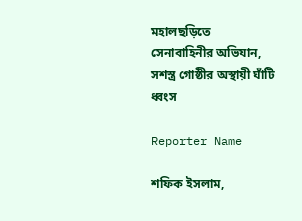মহালছড়িতে সেনাবাহিনীর অভিযান, সশস্ত্র গোষ্ঠীর অস্থায়ী ঘাঁটি ধ্বংস

Reporter Name

শফিক ইসলাম,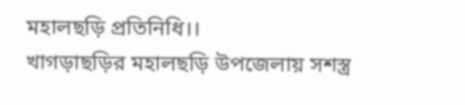মহালছড়ি প্রতিনিধি।।
খাগড়াছড়ির মহালছড়ি উপজেলায় সশস্ত্র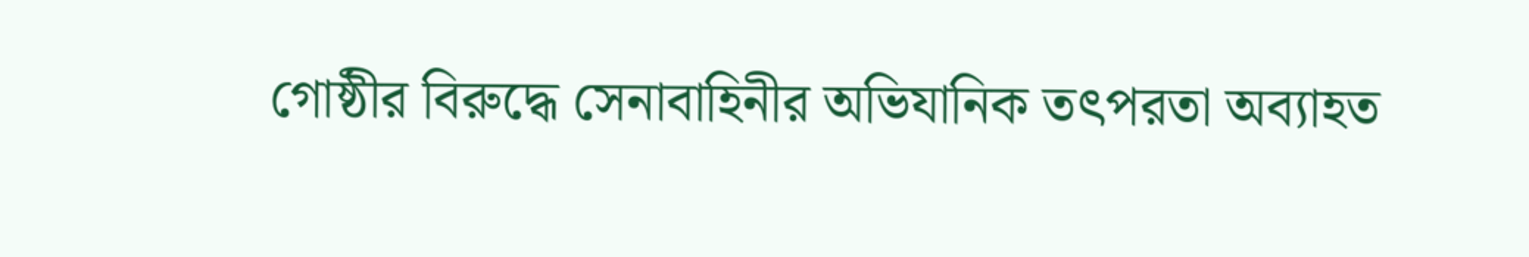গোষ্ঠীর বিরুদ্ধে সেনাবাহিনীর অভিযানিক তৎপরতা অব্যাহত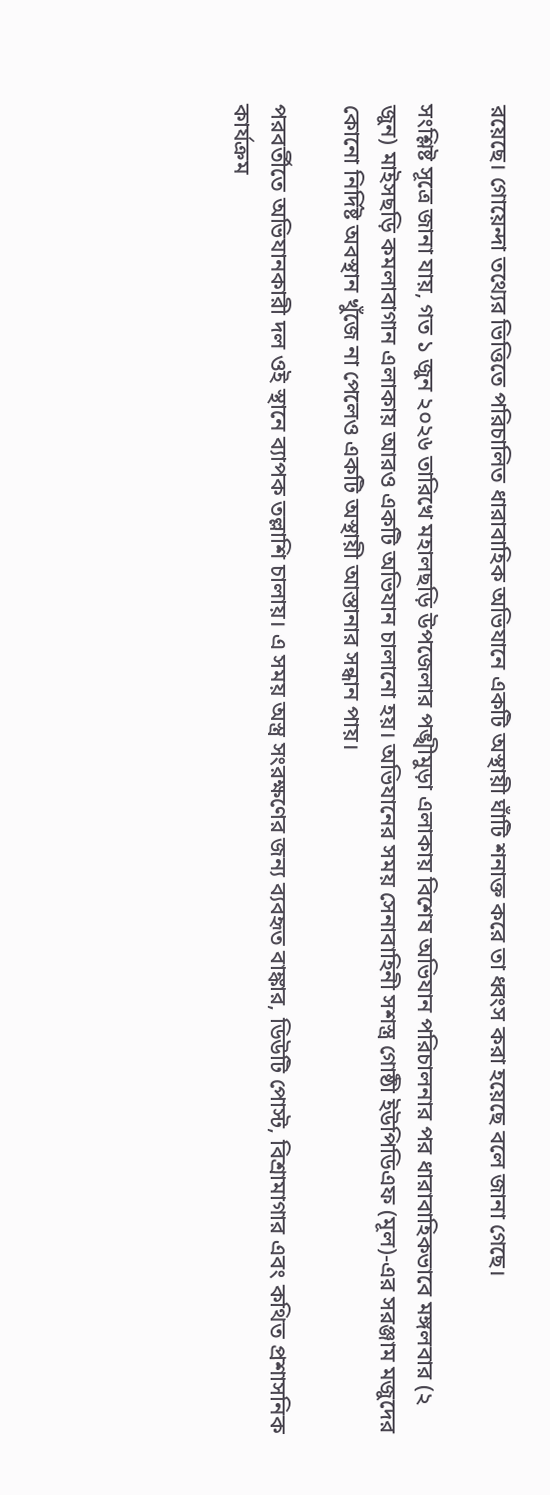রয়েছে। গোয়েন্দা তথ্যের ভিত্তিতে পরিচালিত ধারাবাহিক অভিযানে একটি অস্থায়ী ঘাঁটি শনাক্ত করে তা ধ্বংস করা হয়েছে বলে জানা গেছে।

সংশ্লিষ্ট সূত্রে জানা যায়, গত ১ জুন ২০২৬ তারিখে মহালছড়ি উপজেলার পঙ্খীমুড়া এলাকায় বিশেষ অভিযান পরিচালনার পর ধারাবাহিকভাবে মঙ্গলবার (২ জুন) মাইসছড়ি কমলাবাগান এলাকায় আরও একটি অভিযান চালানো হয়। অভিযানের সময় সেনাবাহিনী সশস্ত্র গোষ্ঠী ইউপিডিএফ (মূল)-এর সরঞ্জাম মজুদের কোনো নির্দিষ্ট অবস্থান খুঁজে না পেলেও একটি অস্থায়ী আস্তানার সন্ধান পায়।

পরবর্তীতে অভিযানকারী দল ওই স্থানে ব্যাপক তল্লাশি চালায়। এ সময় অস্ত্র সংরক্ষণের জন্য ব্যবহৃত বাঙ্কার, ডিউটি পোস্ট, বিশ্রামাগার এবং কথিত প্রশাসনিক কার্যক্রম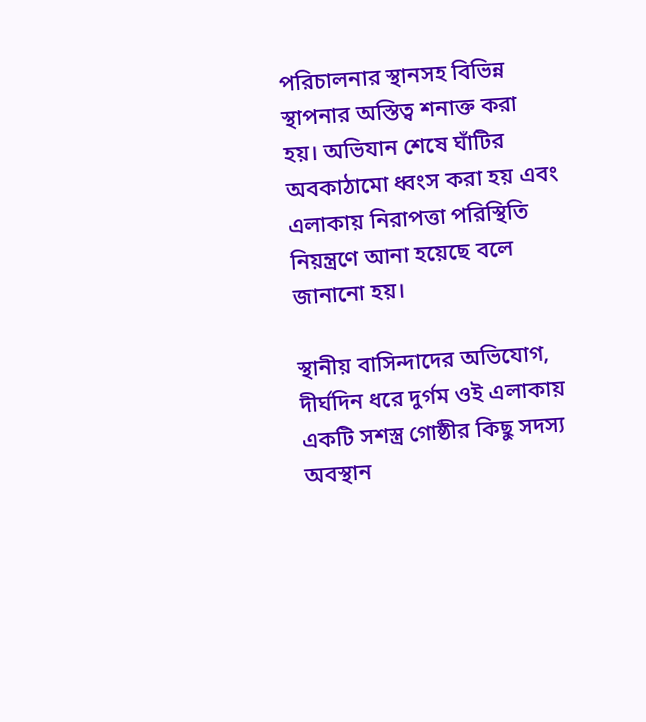পরিচালনার স্থানসহ বিভিন্ন স্থাপনার অস্তিত্ব শনাক্ত করা হয়। অভিযান শেষে ঘাঁটির অবকাঠামো ধ্বংস করা হয় এবং এলাকায় নিরাপত্তা পরিস্থিতি নিয়ন্ত্রণে আনা হয়েছে বলে জানানো হয়।

স্থানীয় বাসিন্দাদের অভিযোগ, দীর্ঘদিন ধরে দুর্গম ওই এলাকায় একটি সশস্ত্র গোষ্ঠীর কিছু সদস্য অবস্থান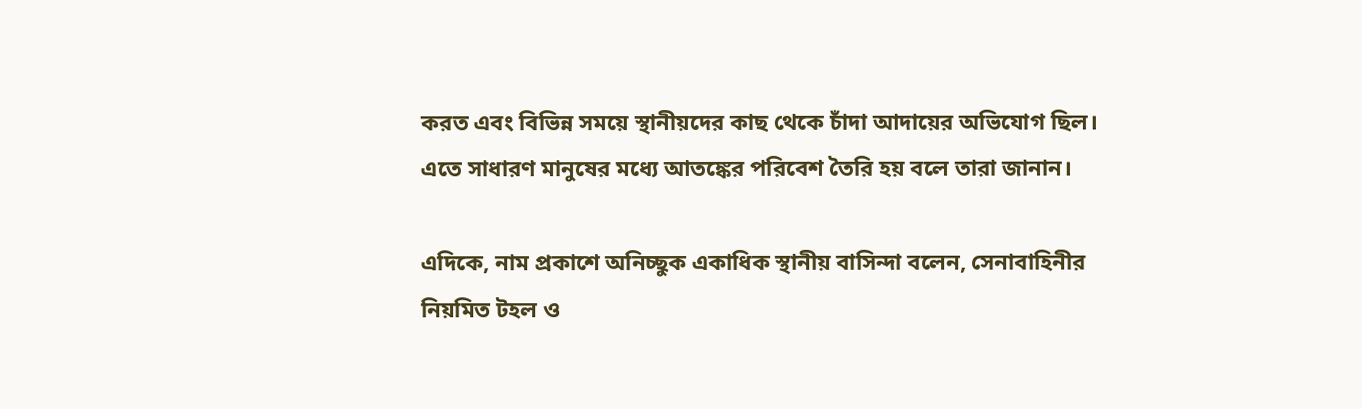করত এবং বিভিন্ন সময়ে স্থানীয়দের কাছ থেকে চাঁদা আদায়ের অভিযোগ ছিল। এতে সাধারণ মানুষের মধ্যে আতঙ্কের পরিবেশ তৈরি হয় বলে তারা জানান।

এদিকে, নাম প্রকাশে অনিচ্ছুক একাধিক স্থানীয় বাসিন্দা বলেন, সেনাবাহিনীর নিয়মিত টহল ও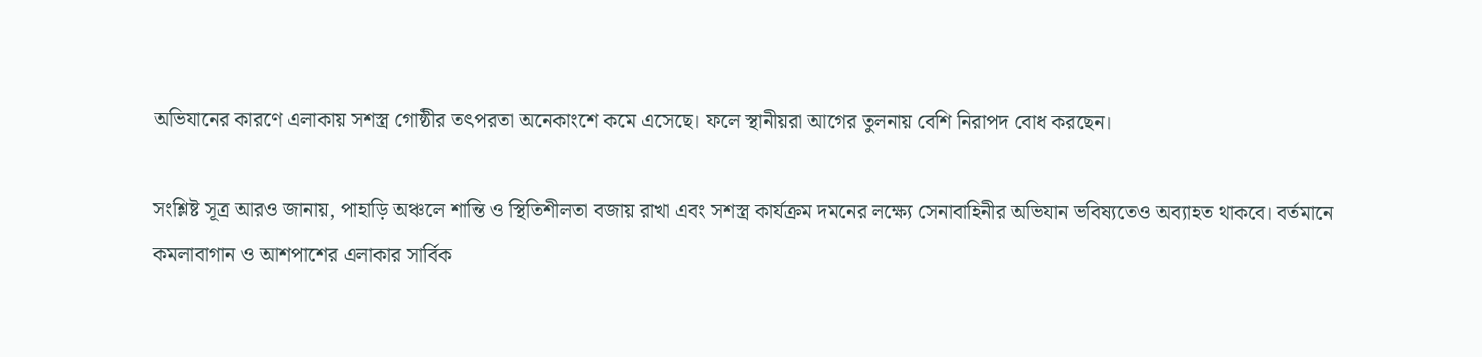অভিযানের কারণে এলাকায় সশস্ত্র গোষ্ঠীর তৎপরতা অনেকাংশে কমে এসেছে। ফলে স্থানীয়রা আগের তুলনায় বেশি নিরাপদ বোধ করছেন।

সংশ্লিষ্ট সূত্র আরও জানায়, পাহাড়ি অঞ্চলে শান্তি ও স্থিতিশীলতা বজায় রাখা এবং সশস্ত্র কার্যক্রম দমনের লক্ষ্যে সেনাবাহিনীর অভিযান ভবিষ্যতেও অব্যাহত থাকবে। বর্তমানে কমলাবাগান ও আশপাশের এলাকার সার্বিক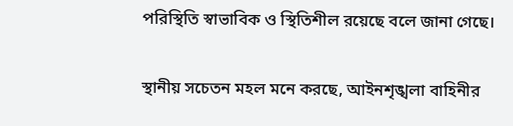পরিস্থিতি স্বাভাবিক ও স্থিতিশীল রয়েছে বলে জানা গেছে।

স্থানীয় সচেতন মহল মনে করছে, আইনশৃঙ্খলা বাহিনীর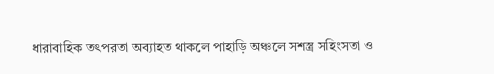ধারাবাহিক তৎপরতা অব্যাহত থাকলে পাহাড়ি অঞ্চলে সশস্ত্র সহিংসতা ও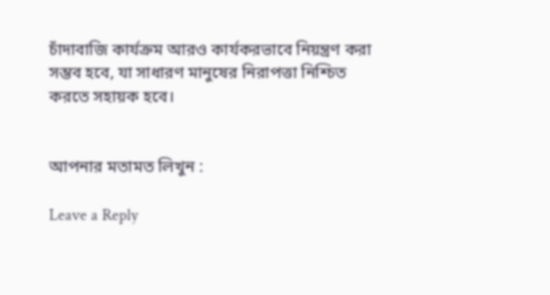চাঁদাবাজি কার্যক্রম আরও কার্যকরভাবে নিয়ন্ত্রণ করা সম্ভব হবে, যা সাধারণ মানুষের নিরাপত্তা নিশ্চিত করতে সহায়ক হবে।


আপনার মতামত লিখুন :

Leave a Reply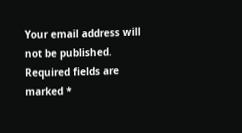Your email address will not be published. Required fields are marked *